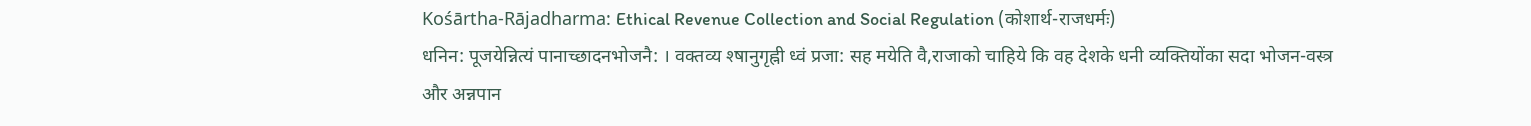Kośārtha-Rājadharma: Ethical Revenue Collection and Social Regulation (कोशार्थ-राजधर्मः)
धनिन: पूजयेन्नित्यं पानाच्छादनभोजनै: । वक्तव्य श्षानुगृह्नी ध्वं प्रजा: सह मयेति वै,राजाको चाहिये कि वह देशके धनी व्यक्तियोंका सदा भोजन-वस्त्र और अन्नपान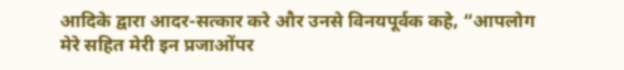आदिके द्वारा आदर-सत्कार करे और उनसे विनयपूर्वक कहे, “आपलोग मेरे सहित मेरी इन प्रजाओंपर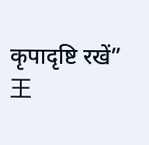कृपादृष्टि रखें”
王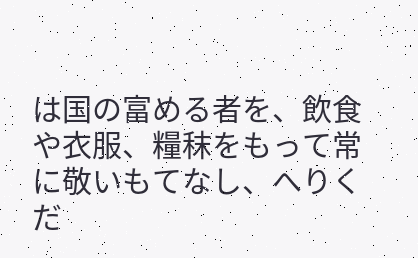は国の富める者を、飲食や衣服、糧秣をもって常に敬いもてなし、へりくだ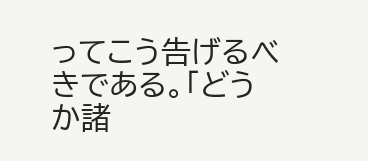ってこう告げるべきである。「どうか諸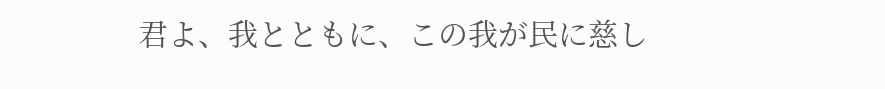君よ、我とともに、この我が民に慈し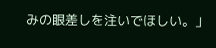みの眼差しを注いでほしい。」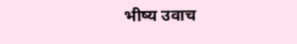भीष्य उवाच